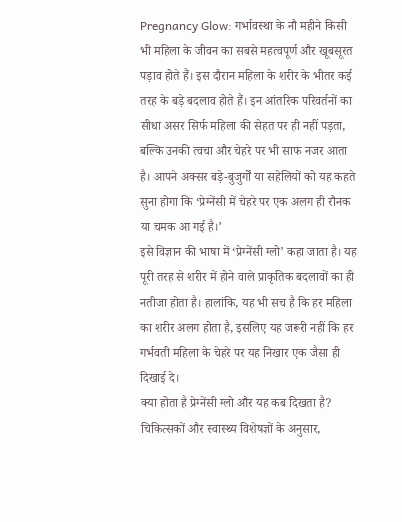Pregnancy Glow: गर्भावस्था के नौ महीने किसी भी महिला के जीवन का सबसे महत्वपूर्ण और खूबसूरत पड़ाव होते हैं। इस दौरान महिला के शरीर के भीतर कई तरह के बड़े बदलाव होते हैं। इन आंतरिक परिवर्तनों का सीधा असर सिर्फ महिला की सेहत पर ही नहीं पड़ता, बल्कि उनकी त्वचा और चेहरे पर भी साफ नजर आता है। आपने अक्सर बड़े-बुजुर्गों या सहेलियों को यह कहते सुना होगा कि ‘प्रेग्नेंसी में चेहरे पर एक अलग ही रौनक या चमक आ गई है।’
इसे विज्ञान की भाषा में ‘प्रेग्नेंसी ग्लो’ कहा जाता है। यह पूरी तरह से शरीर में होने वाले प्राकृतिक बदलावों का ही नतीजा होता है। हालांकि, यह भी सच है कि हर महिला का शरीर अलग होता है, इसलिए यह जरूरी नहीं कि हर गर्भवती महिला के चेहरे पर यह निखार एक जैसा ही दिखाई दे।
क्या होता है प्रेग्नेंसी ग्लो और यह कब दिखता है?
चिकित्सकों और स्वास्थ्य विशेषज्ञों के अनुसार,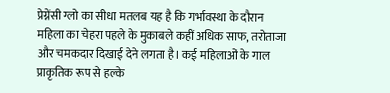प्रेग्नेंसी ग्लो का सीधा मतलब यह है कि गर्भावस्था के दौरान महिला का चेहरा पहले के मुकाबले कहीं अधिक साफ, तरोताजा और चमकदार दिखाई देने लगता है। कई महिलाओं के गाल प्राकृतिक रूप से हल्के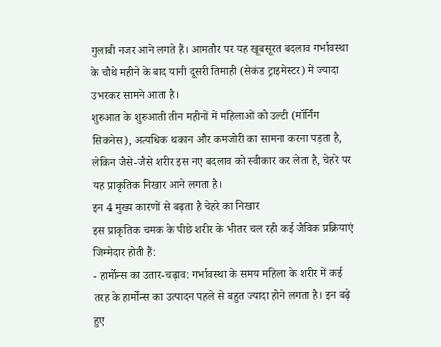गुलाबी नजर आने लगते हैं। आमतौर पर यह खूबसूरत बदलाव गर्भावस्था के चौथे महीने के बाद यानी दूसरी तिमाही (सेकंड ट्राइमेस्टर) में ज्यादा उभरकर सामने आता है।
शुरुआत के शुरुआती तीन महीनों में महिलाओं को उल्टी (मॉर्निंग सिकनेस), अत्यधिक थकान और कमजोरी का सामना करना पड़ता है, लेकिन जैसे-जैसे शरीर इस नए बदलाव को स्वीकार कर लेता है, चेहरे पर यह प्राकृतिक निखार आने लगता है।
इन 4 मुख्य कारणों से बढ़ता है चेहरे का निखार
इस प्राकृतिक चमक के पीछे शरीर के भीतर चल रही कई जैविक प्रक्रियाएं जिम्मेदार होती हैं:
- हार्मोन्स का उतार-चढ़ाव: गर्भावस्था के समय महिला के शरीर में कई तरह के हार्मोन्स का उत्पादन पहले से बहुत ज्यादा होने लगता है। इन बढ़े हुए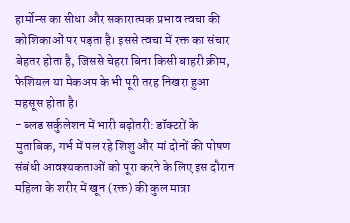हार्मोन्स का सीधा और सकारात्मक प्रभाव त्वचा की कोशिकाओं पर पड़ता है। इससे त्वचा में रक्त का संचार बेहतर होता है, जिससे चेहरा बिना किसी बाहरी क्रीम, फेशियल या मेकअप के भी पूरी तरह निखरा हुआ महसूस होता है।
- ब्लड सर्कुलेशन में भारी बढ़ोतरी: डॉक्टरों के मुताबिक, गर्भ में पल रहे शिशु और मां दोनों की पोषण संबंधी आवश्यकताओं को पूरा करने के लिए इस दौरान महिला के शरीर में खून (रक्त) की कुल मात्रा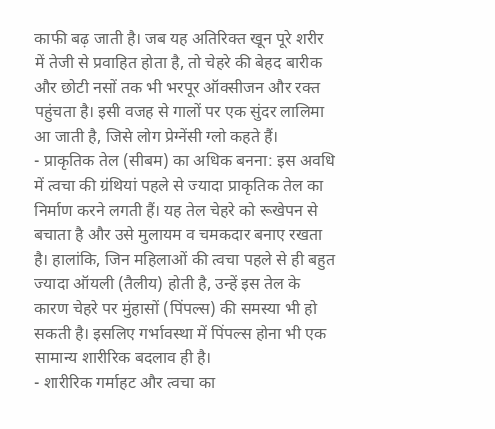काफी बढ़ जाती है। जब यह अतिरिक्त खून पूरे शरीर में तेजी से प्रवाहित होता है, तो चेहरे की बेहद बारीक और छोटी नसों तक भी भरपूर ऑक्सीजन और रक्त पहुंचता है। इसी वजह से गालों पर एक सुंदर लालिमा आ जाती है, जिसे लोग प्रेग्नेंसी ग्लो कहते हैं।
- प्राकृतिक तेल (सीबम) का अधिक बनना: इस अवधि में त्वचा की ग्रंथियां पहले से ज्यादा प्राकृतिक तेल का निर्माण करने लगती हैं। यह तेल चेहरे को रूखेपन से बचाता है और उसे मुलायम व चमकदार बनाए रखता है। हालांकि, जिन महिलाओं की त्वचा पहले से ही बहुत ज्यादा ऑयली (तैलीय) होती है, उन्हें इस तेल के कारण चेहरे पर मुंहासों (पिंपल्स) की समस्या भी हो सकती है। इसलिए गर्भावस्था में पिंपल्स होना भी एक सामान्य शारीरिक बदलाव ही है।
- शारीरिक गर्माहट और त्वचा का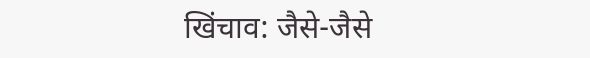खिंचाव: जैसे-जैसे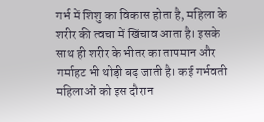गर्भ में शिशु का विकास होता है, महिला के शरीर की त्वचा में खिंचाव आता है। इसके साथ ही शरीर के भीतर का तापमान और गर्माहट भी थोड़ी बढ़ जाती है। कई गर्भवती महिलाओं को इस दौरान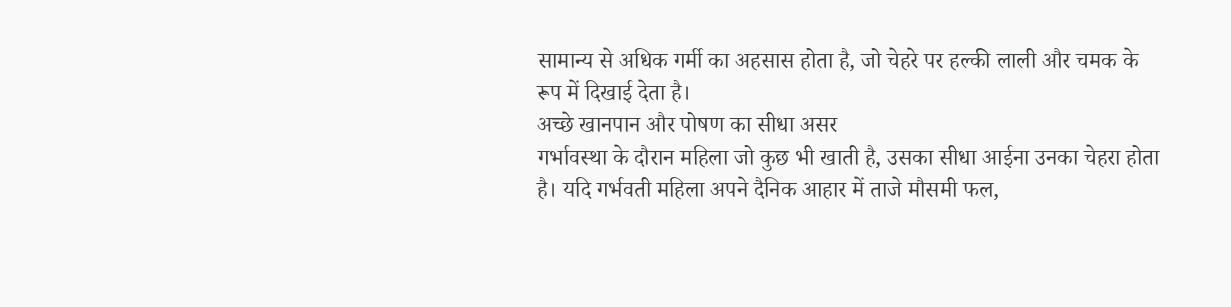सामान्य से अधिक गर्मी का अहसास होता है, जो चेहरे पर हल्की लाली और चमक के रूप में दिखाई देता है।
अच्छे खानपान और पोषण का सीधा असर
गर्भावस्था के दौरान महिला जो कुछ भी खाती है, उसका सीधा आईना उनका चेहरा होता है। यदि गर्भवती महिला अपने दैनिक आहार में ताजे मौसमी फल,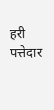हरी पत्तेदार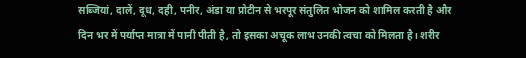सब्जियां, दालें, दूध, दही, पनीर, अंडा या प्रोटीन से भरपूर संतुलित भोजन को शामिल करती है और दिन भर में पर्याप्त मात्रा में पानी पीती है, तो इसका अचूक लाभ उनकी त्वचा को मिलता है। शरीर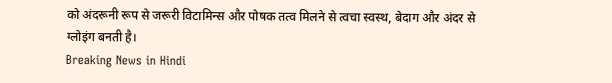को अंदरूनी रूप से जरूरी विटामिन्स और पोषक तत्व मिलने से त्वचा स्वस्थ, बेदाग और अंदर से ग्लोइंग बनती है।
Breaking News in Hindi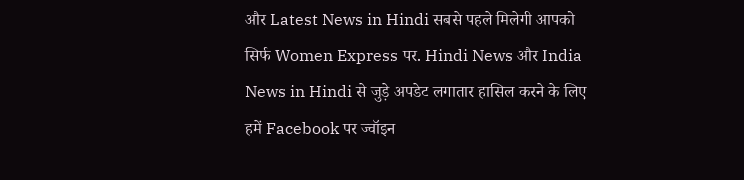और Latest News in Hindi सबसे पहले मिलेगी आपको सिर्फ Women Express पर. Hindi News और India News in Hindi से जुड़े अपडेट लगातार हासिल करने के लिए हमें Facebook पर ज्वॉइन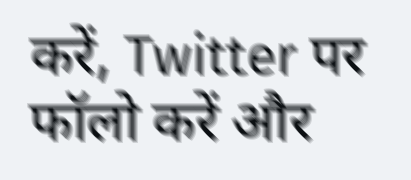करें, Twitter पर फॉलो करें और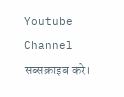Youtube Channel सब्सक्राइब करे।